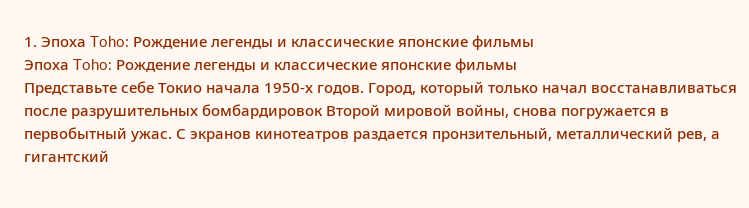1. Эпоха Toho: Рождение легенды и классические японские фильмы
Эпоха Toho: Рождение легенды и классические японские фильмы
Представьте себе Токио начала 1950-х годов. Город, который только начал восстанавливаться после разрушительных бомбардировок Второй мировой войны, снова погружается в первобытный ужас. С экранов кинотеатров раздается пронзительный, металлический рев, а гигантский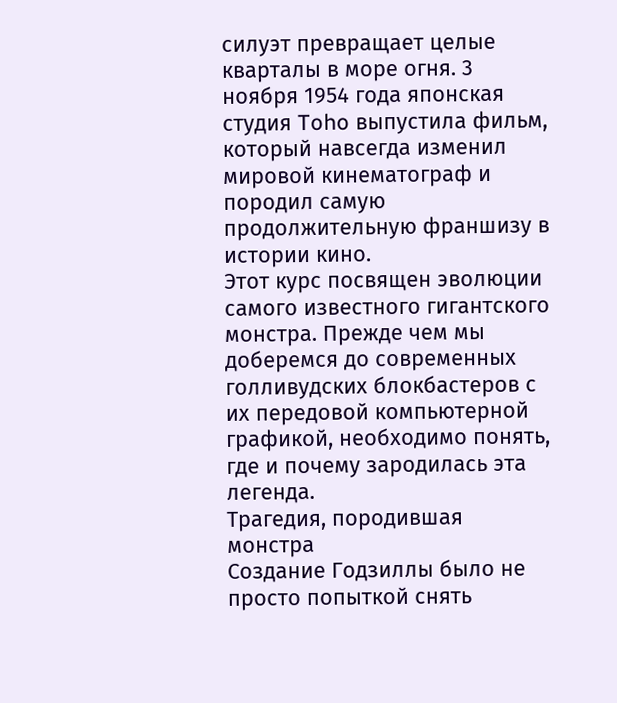силуэт превращает целые кварталы в море огня. 3 ноября 1954 года японская студия Toho выпустила фильм, который навсегда изменил мировой кинематограф и породил самую продолжительную франшизу в истории кино.
Этот курс посвящен эволюции самого известного гигантского монстра. Прежде чем мы доберемся до современных голливудских блокбастеров с их передовой компьютерной графикой, необходимо понять, где и почему зародилась эта легенда.
Трагедия, породившая монстра
Создание Годзиллы было не просто попыткой снять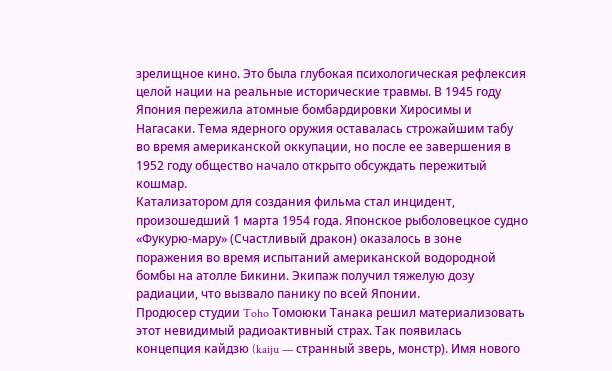зрелищное кино. Это была глубокая психологическая рефлексия целой нации на реальные исторические травмы. В 1945 году Япония пережила атомные бомбардировки Хиросимы и Нагасаки. Тема ядерного оружия оставалась строжайшим табу во время американской оккупации, но после ее завершения в 1952 году общество начало открыто обсуждать пережитый кошмар.
Катализатором для создания фильма стал инцидент, произошедший 1 марта 1954 года. Японское рыболовецкое судно «Фукурю-мару» (Счастливый дракон) оказалось в зоне поражения во время испытаний американской водородной бомбы на атолле Бикини. Экипаж получил тяжелую дозу радиации, что вызвало панику по всей Японии.
Продюсер студии Toho Томоюки Танака решил материализовать этот невидимый радиоактивный страх. Так появилась концепция кайдзю (kaiju — странный зверь, монстр). Имя нового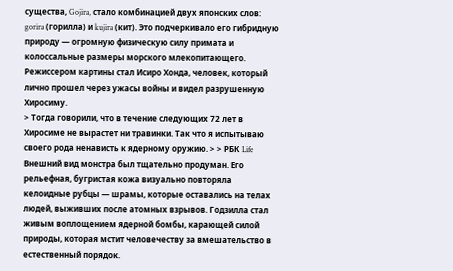существа, Gojira, стало комбинацией двух японских слов: gorira (горилла) и kujira (кит). Это подчеркивало его гибридную природу — огромную физическую силу примата и колоссальные размеры морского млекопитающего.
Режиссером картины стал Исиро Хонда, человек, который лично прошел через ужасы войны и видел разрушенную Хиросиму.
> Тогда говорили, что в течение следующих 72 лет в Хиросиме не вырастет ни травинки. Так что я испытываю своего рода ненависть к ядерному оружию. > > РБК Life
Внешний вид монстра был тщательно продуман. Его рельефная, бугристая кожа визуально повторяла келоидные рубцы — шрамы, которые оставались на телах людей, выживших после атомных взрывов. Годзилла стал живым воплощением ядерной бомбы, карающей силой природы, которая мстит человечеству за вмешательство в естественный порядок.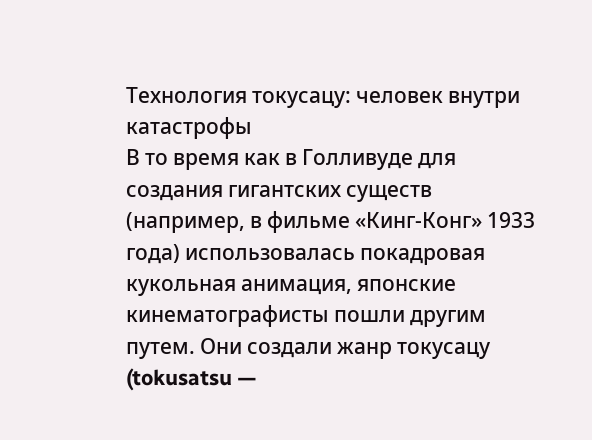Технология токусацу: человек внутри катастрофы
В то время как в Голливуде для создания гигантских существ (например, в фильме «Кинг-Конг» 1933 года) использовалась покадровая кукольная анимация, японские кинематографисты пошли другим путем. Они создали жанр токусацу (tokusatsu —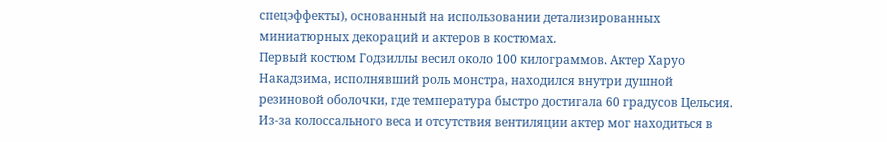спецэффекты), основанный на использовании детализированных миниатюрных декораций и актеров в костюмах.
Первый костюм Годзиллы весил около 100 килограммов. Актер Харуо Накадзима, исполнявший роль монстра, находился внутри душной резиновой оболочки, где температура быстро достигала 60 градусов Цельсия. Из-за колоссального веса и отсутствия вентиляции актер мог находиться в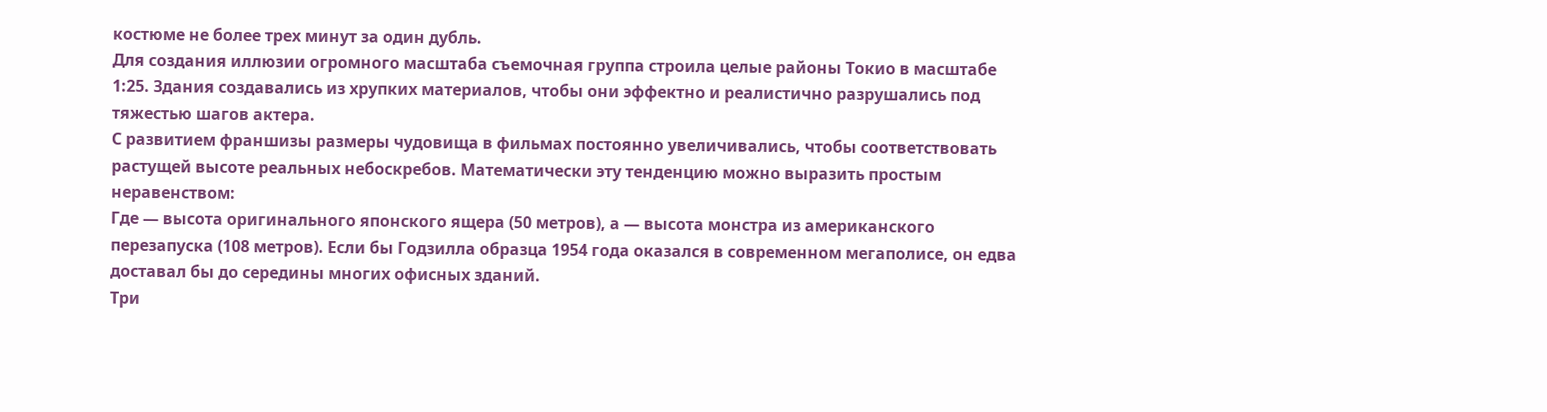костюме не более трех минут за один дубль.
Для создания иллюзии огромного масштаба съемочная группа строила целые районы Токио в масштабе 1:25. Здания создавались из хрупких материалов, чтобы они эффектно и реалистично разрушались под тяжестью шагов актера.
С развитием франшизы размеры чудовища в фильмах постоянно увеличивались, чтобы соответствовать растущей высоте реальных небоскребов. Математически эту тенденцию можно выразить простым неравенством:
Где — высота оригинального японского ящера (50 метров), а — высота монстра из американского перезапуска (108 метров). Если бы Годзилла образца 1954 года оказался в современном мегаполисе, он едва доставал бы до середины многих офисных зданий.
Три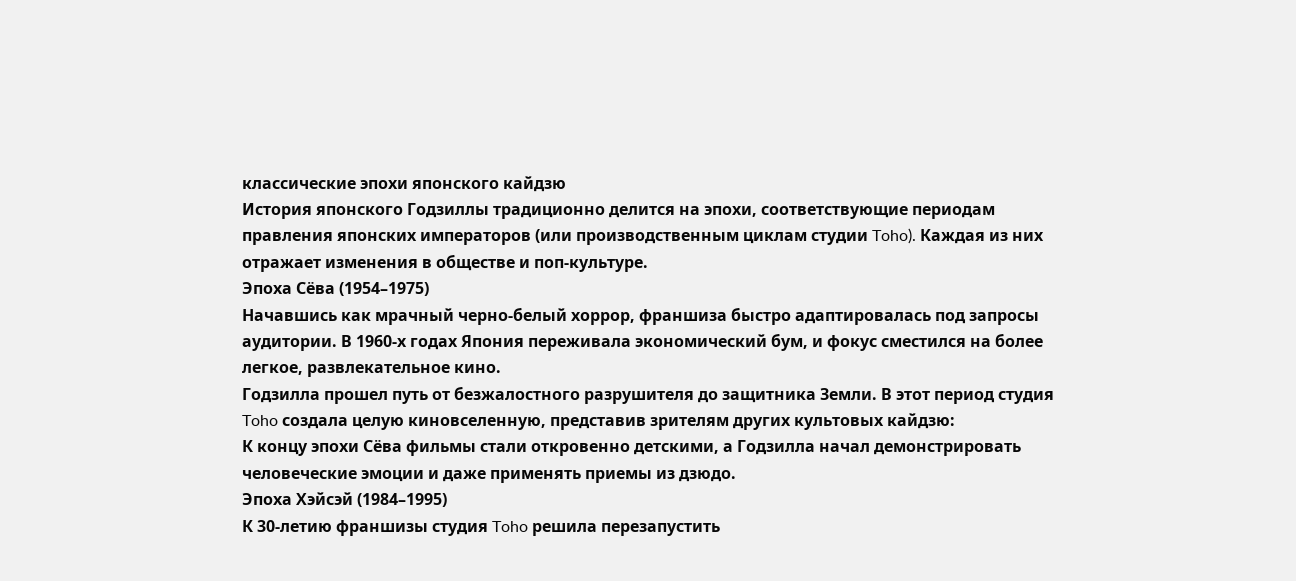классические эпохи японского кайдзю
История японского Годзиллы традиционно делится на эпохи, соответствующие периодам правления японских императоров (или производственным циклам студии Toho). Каждая из них отражает изменения в обществе и поп-культуре.
Эпоха Сёва (1954–1975)
Начавшись как мрачный черно-белый хоррор, франшиза быстро адаптировалась под запросы аудитории. В 1960-х годах Япония переживала экономический бум, и фокус сместился на более легкое, развлекательное кино.
Годзилла прошел путь от безжалостного разрушителя до защитника Земли. В этот период студия Toho создала целую киновселенную, представив зрителям других культовых кайдзю:
К концу эпохи Сёва фильмы стали откровенно детскими, а Годзилла начал демонстрировать человеческие эмоции и даже применять приемы из дзюдо.
Эпоха Хэйсэй (1984–1995)
К 30-летию франшизы студия Toho решила перезапустить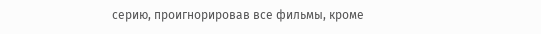серию, проигнорировав все фильмы, кроме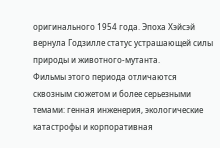оригинального 1954 года. Эпоха Хэйсэй вернула Годзилле статус устрашающей силы природы и животного-мутанта.
Фильмы этого периода отличаются сквозным сюжетом и более серьезными темами: генная инженерия, экологические катастрофы и корпоративная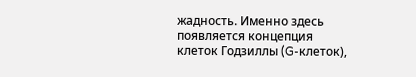жадность. Именно здесь появляется концепция клеток Годзиллы (G-клеток),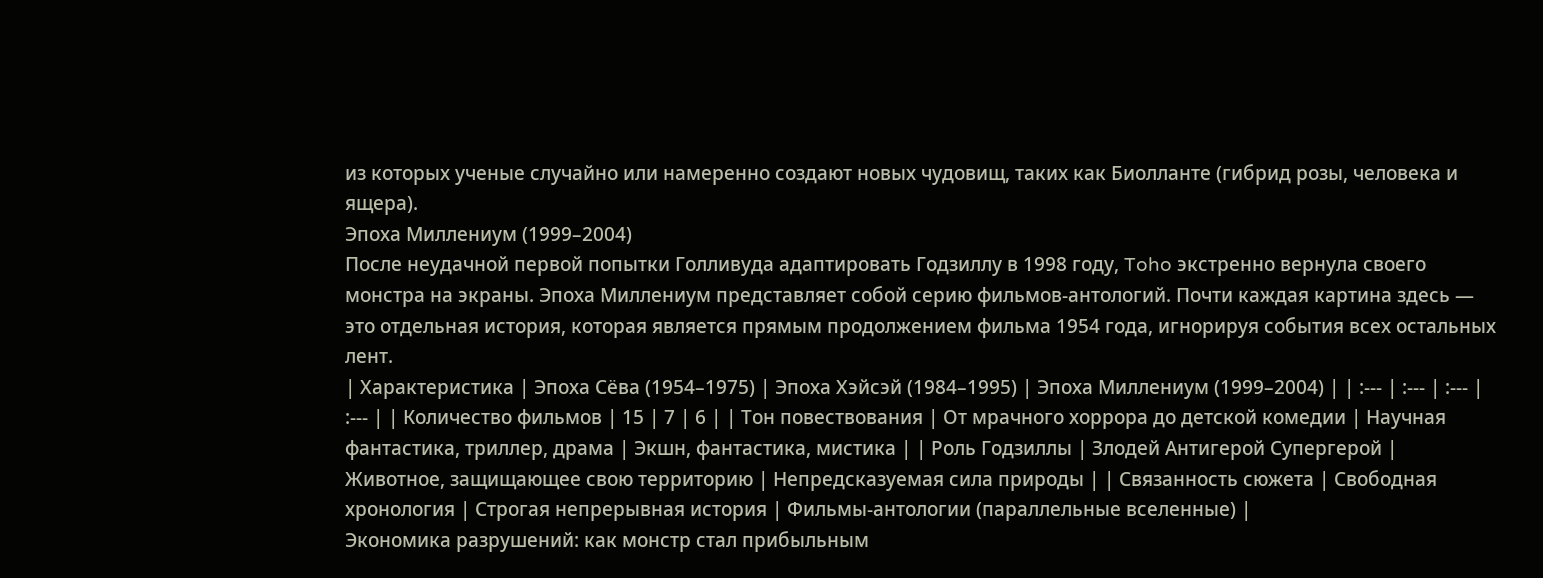из которых ученые случайно или намеренно создают новых чудовищ, таких как Биолланте (гибрид розы, человека и ящера).
Эпоха Миллениум (1999–2004)
После неудачной первой попытки Голливуда адаптировать Годзиллу в 1998 году, Toho экстренно вернула своего монстра на экраны. Эпоха Миллениум представляет собой серию фильмов-антологий. Почти каждая картина здесь — это отдельная история, которая является прямым продолжением фильма 1954 года, игнорируя события всех остальных лент.
| Характеристика | Эпоха Сёва (1954–1975) | Эпоха Хэйсэй (1984–1995) | Эпоха Миллениум (1999–2004) | | :--- | :--- | :--- | :--- | | Количество фильмов | 15 | 7 | 6 | | Тон повествования | От мрачного хоррора до детской комедии | Научная фантастика, триллер, драма | Экшн, фантастика, мистика | | Роль Годзиллы | Злодей Антигерой Супергерой | Животное, защищающее свою территорию | Непредсказуемая сила природы | | Связанность сюжета | Свободная хронология | Строгая непрерывная история | Фильмы-антологии (параллельные вселенные) |
Экономика разрушений: как монстр стал прибыльным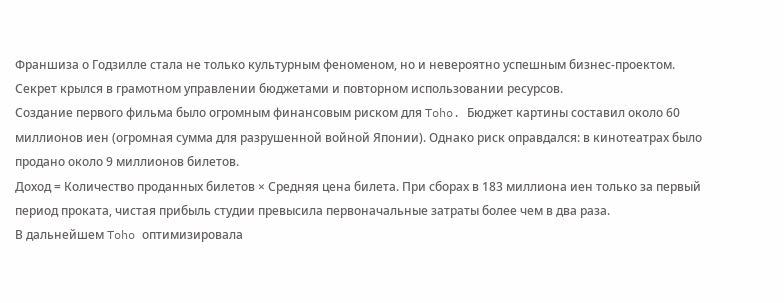Франшиза о Годзилле стала не только культурным феноменом, но и невероятно успешным бизнес-проектом. Секрет крылся в грамотном управлении бюджетами и повторном использовании ресурсов.
Создание первого фильма было огромным финансовым риском для Toho. Бюджет картины составил около 60 миллионов иен (огромная сумма для разрушенной войной Японии). Однако риск оправдался: в кинотеатрах было продано около 9 миллионов билетов.
Доход = Количество проданных билетов × Средняя цена билета. При сборах в 183 миллиона иен только за первый период проката, чистая прибыль студии превысила первоначальные затраты более чем в два раза.
В дальнейшем Toho оптимизировала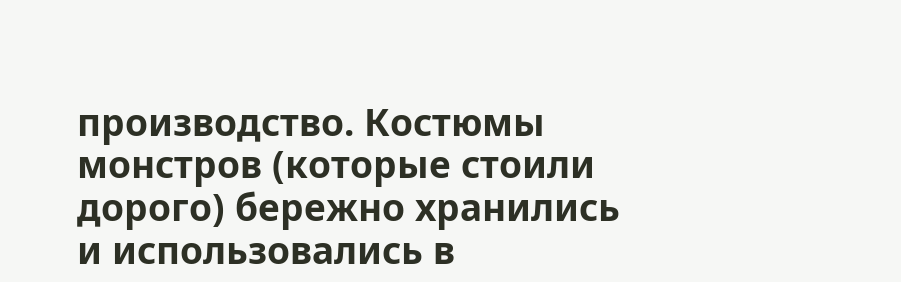производство. Костюмы монстров (которые стоили дорого) бережно хранились и использовались в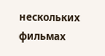нескольких фильмах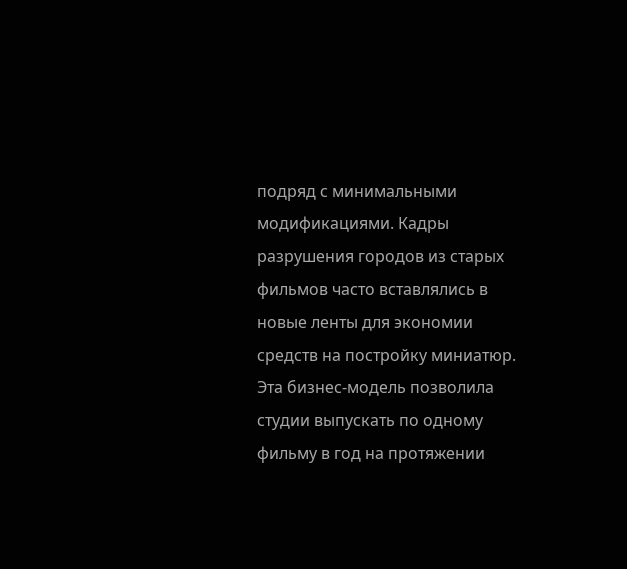подряд с минимальными модификациями. Кадры разрушения городов из старых фильмов часто вставлялись в новые ленты для экономии средств на постройку миниатюр. Эта бизнес-модель позволила студии выпускать по одному фильму в год на протяжении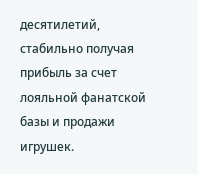десятилетий, стабильно получая прибыль за счет лояльной фанатской базы и продажи игрушек.